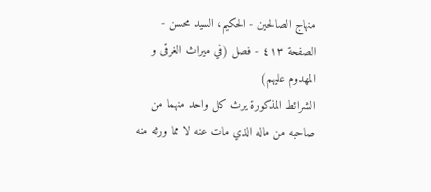منهاج الصالحين - الحكيم، السيد محسن - الصفحة ٤١٣ - فصل (في ميراث الغرقى و المهدوم عليهم)
الشرائط المذكورة يرث كل واحد منهما من صاحبه من ماله الذي مات عنه لا مما ورثه منه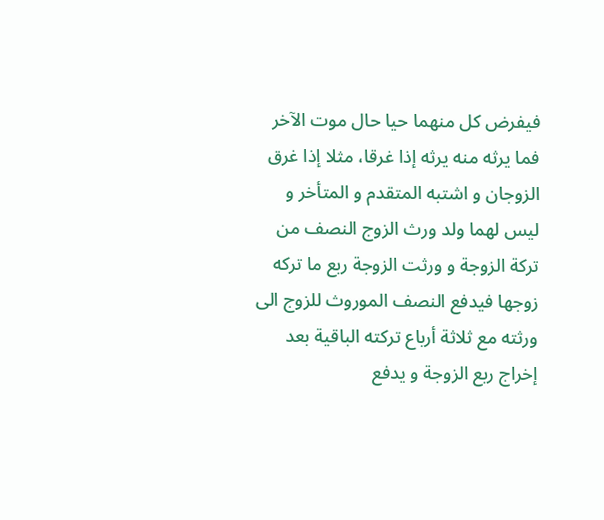فيفرض كل منهما حيا حال موت الآخر فما يرثه منه يرثه إذا غرقا، مثلا إذا غرق الزوجان و اشتبه المتقدم و المتأخر و ليس لهما ولد ورث الزوج النصف من تركة الزوجة و ورثت الزوجة ربع ما تركه زوجها فيدفع النصف الموروث للزوج الى ورثته مع ثلاثة أرباع تركته الباقية بعد إخراج ربع الزوجة و يدفع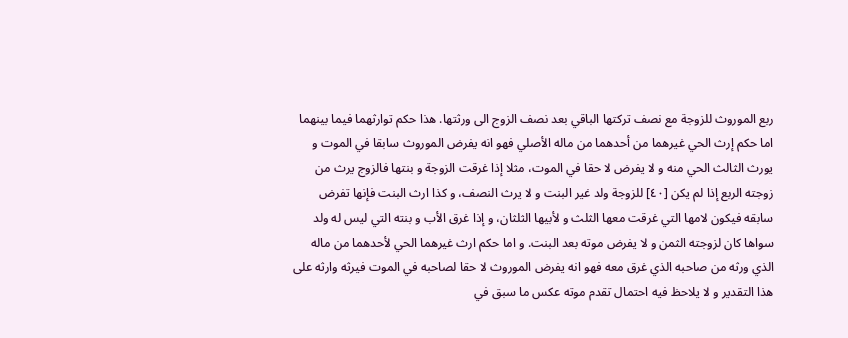ربع الموروث للزوجة مع نصف تركتها الباقي بعد نصف الزوج الى ورثتها. هذا حكم توارثهما فيما بينهما اما حكم إرث الحي غيرهما من أحدهما من ماله الأصلي فهو انه يفرض الموروث سابقا في الموت و يورث الثالث الحي منه و لا يفرض لا حقا في الموت، مثلا إذا غرقت الزوجة و بنتها فالزوج يرث من زوجته الربع إذا لم يكن [٤٠] للزوجة ولد غير البنت و لا يرث النصف، و كذا ارث البنت فإنها تفرض سابقه فيكون لامها التي غرقت معها الثلث و لأبيها الثلثان، و إذا غرق الأب و بنته التي ليس له ولد سواها كان لزوجته الثمن و لا يفرض موته بعد البنت. و اما حكم ارث غيرهما الحي لأحدهما من ماله الذي ورثه من صاحبه الذي غرق معه فهو انه يفرض الموروث لا حقا لصاحبه في الموت فيرثه وارثه على هذا التقدير و لا يلاحظ فيه احتمال تقدم موته عكس ما سبق في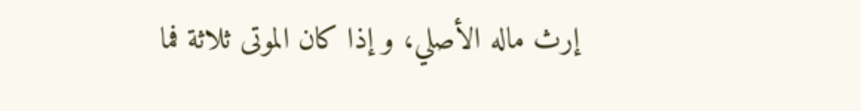إرث ماله الأصلي، و إذا كان الموتى ثلاثة فما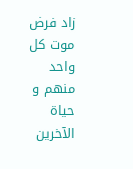زاد فرض موت كل واحد منهم و حياة الآخرين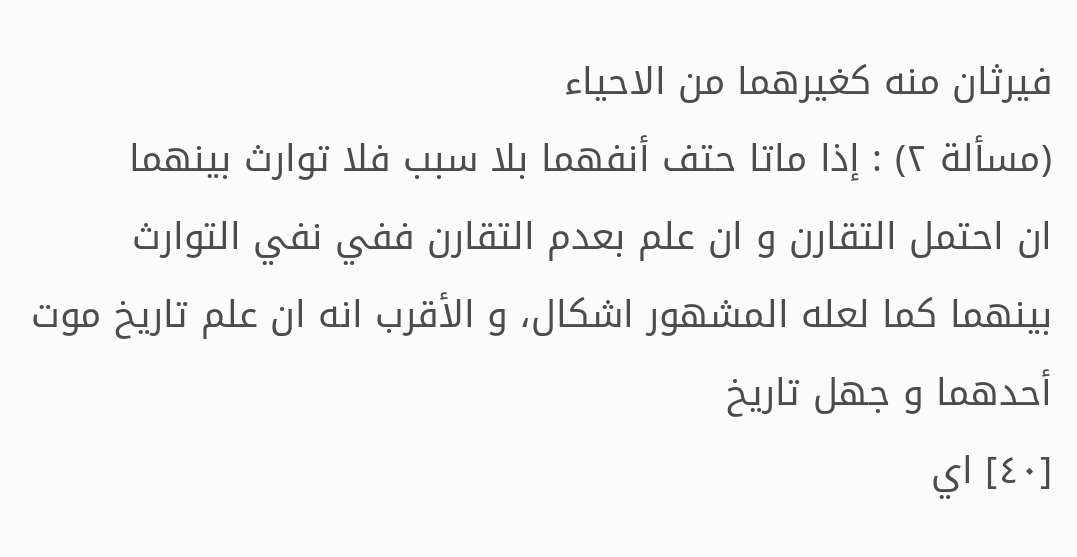فيرثان منه كغيرهما من الاحياء
(مسألة ٢) : إذا ماتا حتف أنفهما بلا سبب فلا توارث بينهما
ان احتمل التقارن و ان علم بعدم التقارن ففي نفي التوارث بينهما كما لعله المشهور اشكال، و الأقرب انه ان علم تاريخ موت أحدهما و جهل تاريخ
[٤٠] اي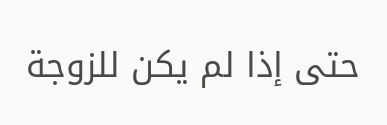حتى إذا لم يكن للزوجة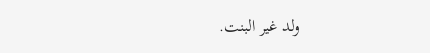ولد غير البنت.